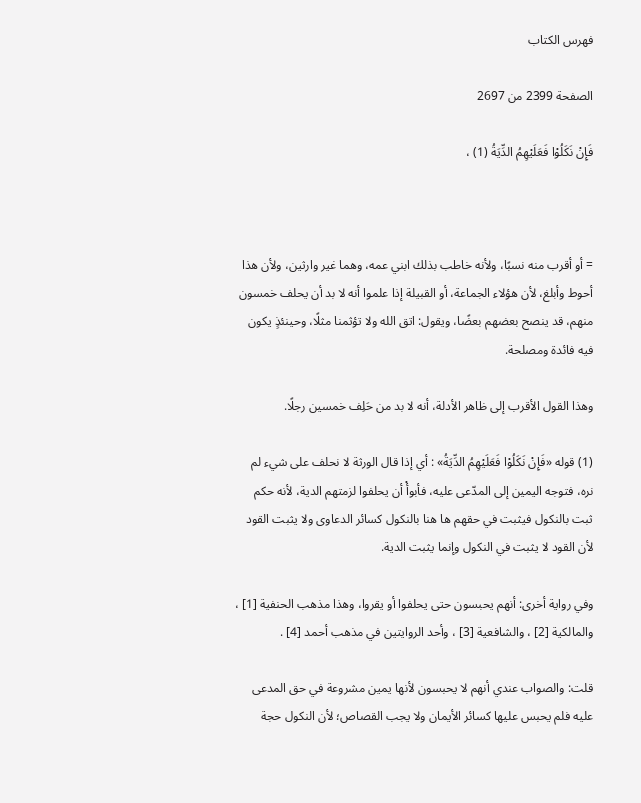فهرس الكتاب

الصفحة 2399 من 2697

فَإِنْ نَكَلُوْا فَعَلَيْهِمُ الدِّيَةُ (1) ،



= أو أقرب منه نسبًا، ولأنه خاطب بذلك ابني عمه، وهما غير وارثين، ولأن هذا أحوط وأبلغ، لأن هؤلاء الجماعة، أو القبيلة إذا علموا أنه لا بد أن يحلف خمسون منهم، قد ينصح بعضهم بعضًا، ويقول: اتق الله ولا تؤثمنا مثلًا، وحينئذٍ يكون فيه فائدة ومصلحة.

وهذا القول الأقرب إلى ظاهر الأدلة، أنه لا بد من حَلِف خمسين رجلًا.

(1) قوله «فَإِنْ نَكَلُوْا فَعَلَيْهِمُ الدِّيَةُ» : أي إذا قال الورثة لا نحلف على شيء لم نره، فتوجه اليمين إلى المدّعى عليه، فأبوأْ أن يحلفوا لزمتهم الدية، لأنه حكم ثبت بالنكول فيثبت في حقهم ها هنا بالنكول كسائر الدعاوى ولا يثبت القود لأن القود لا يثبت في النكول وإنما يثبت الدية.

وفي رواية أخرى: أنهم يحبسون حتى يحلفوا أو يقروا، وهذا مذهب الحنفية [1] ، والمالكية [2] ، والشافعية [3] ، وأحد الروايتين في مذهب أحمد [4] .

قلت: والصواب عندي أنهم لا يحبسون لأنها يمين مشروعة في حق المدعى عليه فلم يحبس عليها كسائر الأيمان ولا يجب القصاص؛ لأن النكول حجة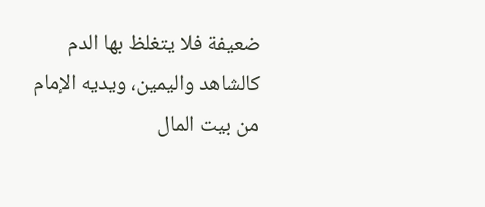ضعيفة فلا يتغلظ بها الدم كالشاهد واليمين، ويديه الإمام من بيت المال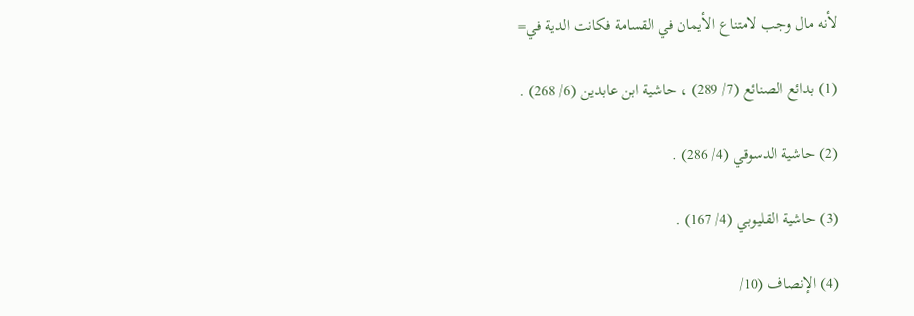لأنه مال وجب لامتناع الأيمان في القسامة فكانت الدية في=

(1) بدائع الصنائع (7/ 289) ، حاشية ابن عابدين (6/ 268) .

(2) حاشية الدسوقي (4/ 286) .

(3) حاشية القليوبي (4/ 167) .

(4) الإنصاف (10/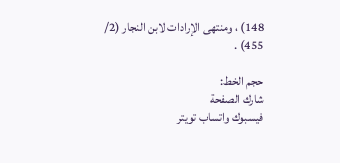148) ، ومنتهى الإرادات لابن النجار (2/ 455) .

حجم الخط:
شارك الصفحة
فيسبوك واتساب تويتر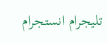تليجرام انستجرام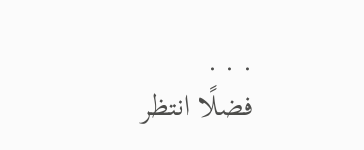. . .
فضلًا انتظر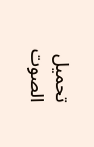تحميل الصوت